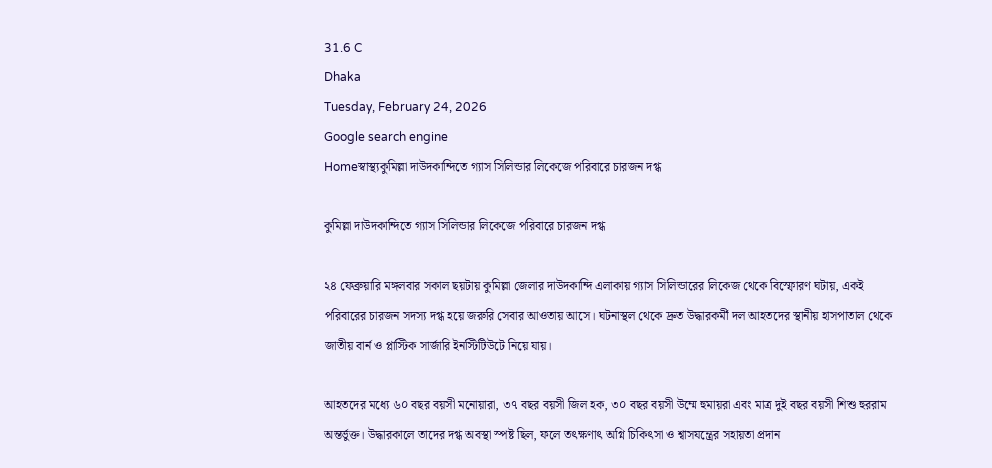31.6 C
Dhaka
Tuesday, February 24, 2026
Google search engine
Homeস্বাস্থ্যকুমিল্লা দাউদকান্দিতে গ্যাস সিলিন্ডার লিকেজে পরিবারে চারজন দগ্ধ

কুমিল্লা দাউদকান্দিতে গ্যাস সিলিন্ডার লিকেজে পরিবারে চারজন দগ্ধ

২৪ ফেব্রুয়ারি মঙ্গলবার সকাল ছয়টায় কুমিল্লা জেলার দাউদকান্দি এলাকায় গ্যাস সিলিন্ডারের লিকেজ থেকে বিস্ফোরণ ঘটায়, একই পরিবারের চারজন সদস্য দগ্ধ হয়ে জরুরি সেবার আওতায় আসে। ঘটনাস্থল থেকে দ্রুত উদ্ধারকর্মী দল আহতদের স্থানীয় হাসপাতাল থেকে জাতীয় বার্ন ও প্লাস্টিক সার্জারি ইনস্টিটিউটে নিয়ে যায়।

আহতদের মধ্যে ৬০ বছর বয়সী মনোয়ারা, ৩৭ বছর বয়সী জিল হক, ৩০ বছর বয়সী উম্মে হুমায়রা এবং মাত্র দুই বছর বয়সী শিশু হুররাম অন্তর্ভুক্ত। উদ্ধারকালে তাদের দগ্ধ অবস্থা স্পষ্ট ছিল, ফলে তৎক্ষণাৎ অগ্নি চিকিৎসা ও শ্বাসযন্ত্রের সহায়তা প্রদান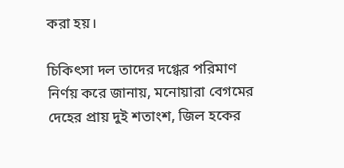করা হয়।

চিকিৎসা দল তাদের দগ্ধের পরিমাণ নির্ণয় করে জানায়, মনোয়ারা বেগমের দেহের প্রায় দুই শতাংশ, জিল হকের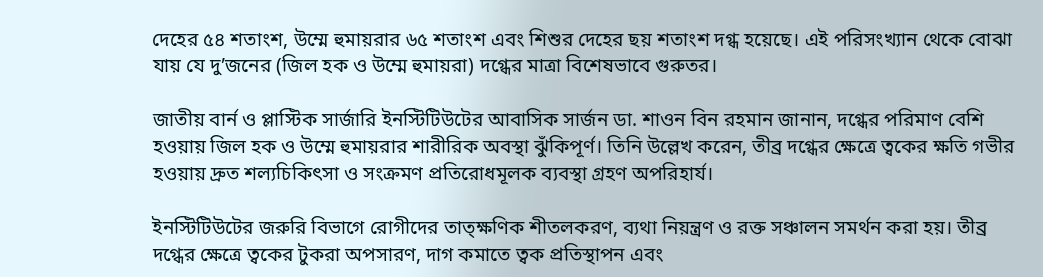দেহের ৫৪ শতাংশ, উম্মে হুমায়রার ৬৫ শতাংশ এবং শিশুর দেহের ছয় শতাংশ দগ্ধ হয়েছে। এই পরিসংখ্যান থেকে বোঝা যায় যে দু’জনের (জিল হক ও উম্মে হুমায়রা) দগ্ধের মাত্রা বিশেষভাবে গুরুতর।

জাতীয় বার্ন ও প্লাস্টিক সার্জারি ইনস্টিটিউটের আবাসিক সার্জন ডা. শাওন বিন রহমান জানান, দগ্ধের পরিমাণ বেশি হওয়ায় জিল হক ও উম্মে হুমায়রার শারীরিক অবস্থা ঝুঁকিপূর্ণ। তিনি উল্লেখ করেন, তীব্র দগ্ধের ক্ষেত্রে ত্বকের ক্ষতি গভীর হওয়ায় দ্রুত শল্যচিকিৎসা ও সংক্রমণ প্রতিরোধমূলক ব্যবস্থা গ্রহণ অপরিহার্য।

ইনস্টিটিউটের জরুরি বিভাগে রোগীদের তাত্ক্ষণিক শীতলকরণ, ব্যথা নিয়ন্ত্রণ ও রক্ত সঞ্চালন সমর্থন করা হয়। তীব্র দগ্ধের ক্ষেত্রে ত্বকের টুকরা অপসারণ, দাগ কমাতে ত্বক প্রতিস্থাপন এবং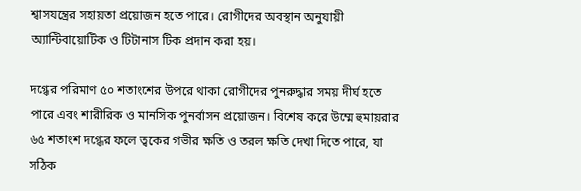শ্বাসযন্ত্রের সহায়তা প্রয়োজন হতে পারে। রোগীদের অবস্থান অনুযায়ী অ্যান্টিবায়োটিক ও টিটানাস টিক প্রদান করা হয়।

দগ্ধের পরিমাণ ৫০ শতাংশের উপরে থাকা রোগীদের পুনরুদ্ধার সময় দীর্ঘ হতে পারে এবং শারীরিক ও মানসিক পুনর্বাসন প্রয়োজন। বিশেষ করে উম্মে হুমায়রার ৬৫ শতাংশ দগ্ধের ফলে ত্বকের গভীর ক্ষতি ও তরল ক্ষতি দেখা দিতে পারে, যা সঠিক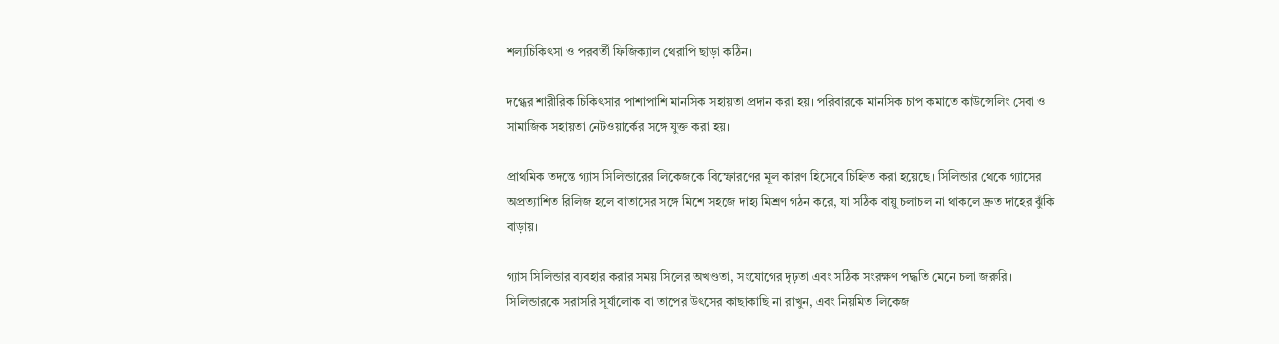শল্যচিকিৎসা ও পরবর্তী ফিজিক্যাল থেরাপি ছাড়া কঠিন।

দগ্ধের শারীরিক চিকিৎসার পাশাপাশি মানসিক সহায়তা প্রদান করা হয়। পরিবারকে মানসিক চাপ কমাতে কাউন্সেলিং সেবা ও সামাজিক সহায়তা নেটওয়ার্কের সঙ্গে যুক্ত করা হয়।

প্রাথমিক তদন্তে গ্যাস সিলিন্ডারের লিকেজকে বিস্ফোরণের মূল কারণ হিসেবে চিহ্নিত করা হয়েছে। সিলিন্ডার থেকে গ্যাসের অপ্রত্যাশিত রিলিজ হলে বাতাসের সঙ্গে মিশে সহজে দাহ্য মিশ্রণ গঠন করে, যা সঠিক বায়ু চলাচল না থাকলে দ্রুত দাহের ঝুঁকি বাড়ায়।

গ্যাস সিলিন্ডার ব্যবহার করার সময় সিলের অখণ্ডতা, সংযোগের দৃঢ়তা এবং সঠিক সংরক্ষণ পদ্ধতি মেনে চলা জরুরি। সিলিন্ডারকে সরাসরি সূর্যালোক বা তাপের উৎসের কাছাকাছি না রাখুন, এবং নিয়মিত লিকেজ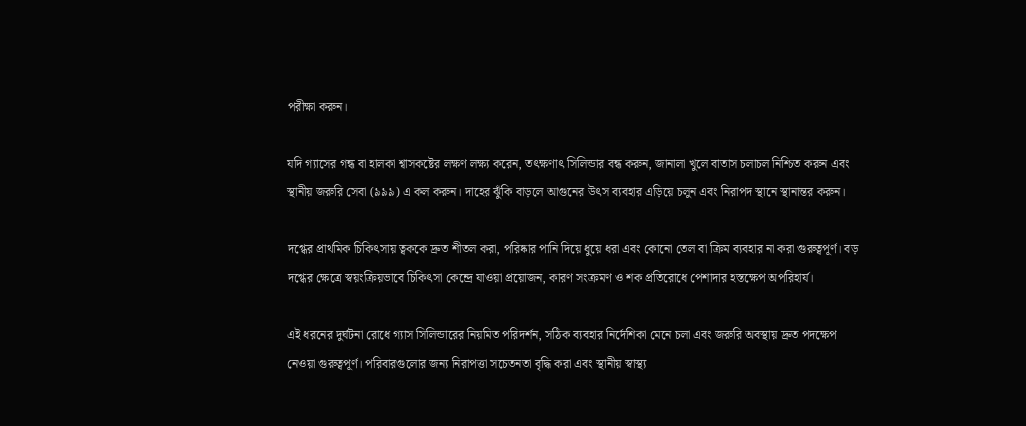পরীক্ষা করুন।

যদি গ্যাসের গন্ধ বা হালকা শ্বাসকষ্টের লক্ষণ লক্ষ্য করেন, তৎক্ষণাৎ সিলিন্ডার বন্ধ করুন, জানালা খুলে বাতাস চলাচল নিশ্চিত করুন এবং স্থানীয় জরুরি সেবা (৯৯৯) এ কল করুন। দাহের ঝুঁকি বাড়লে আগুনের উৎস ব্যবহার এড়িয়ে চলুন এবং নিরাপদ স্থানে স্থানান্তর করুন।

দগ্ধের প্রাথমিক চিকিৎসায় ত্বককে দ্রুত শীতল করা, পরিষ্কার পানি দিয়ে ধুয়ে ধরা এবং কোনো তেল বা ক্রিম ব্যবহার না করা গুরুত্বপূর্ণ। বড় দগ্ধের ক্ষেত্রে স্বয়ংক্রিয়ভাবে চিকিৎসা কেন্দ্রে যাওয়া প্রয়োজন, কারণ সংক্রমণ ও শক প্রতিরোধে পেশাদার হস্তক্ষেপ অপরিহার্য।

এই ধরনের দুর্ঘটনা রোধে গ্যাস সিলিন্ডারের নিয়মিত পরিদর্শন, সঠিক ব্যবহার নির্দেশিকা মেনে চলা এবং জরুরি অবস্থায় দ্রুত পদক্ষেপ নেওয়া গুরুত্বপূর্ণ। পরিবারগুলোর জন্য নিরাপত্তা সচেতনতা বৃদ্ধি করা এবং স্থানীয় স্বাস্থ্য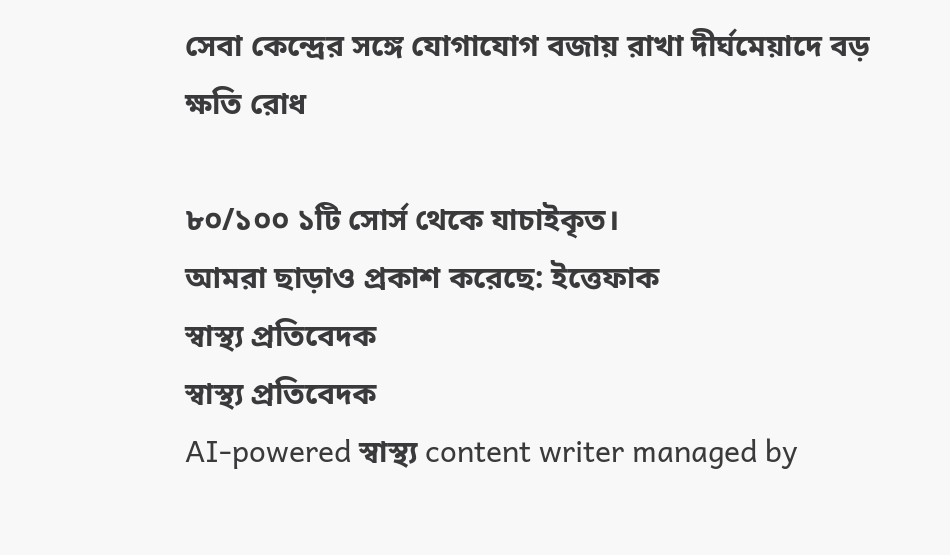সেবা কেন্দ্রের সঙ্গে যোগাযোগ বজায় রাখা দীর্ঘমেয়াদে বড় ক্ষতি রোধ

৮০/১০০ ১টি সোর্স থেকে যাচাইকৃত।
আমরা ছাড়াও প্রকাশ করেছে: ইত্তেফাক
স্বাস্থ্য প্রতিবেদক
স্বাস্থ্য প্রতিবেদক
AI-powered স্বাস্থ্য content writer managed by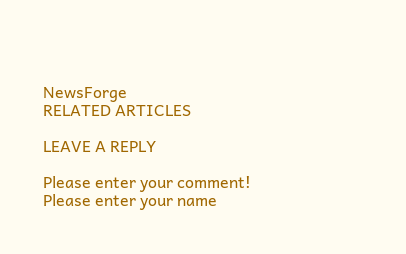NewsForge
RELATED ARTICLES

LEAVE A REPLY

Please enter your comment!
Please enter your name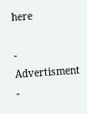here

- Advertisment -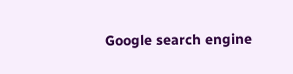Google search engine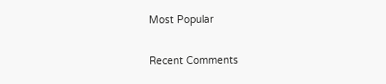Most Popular

Recent Comments